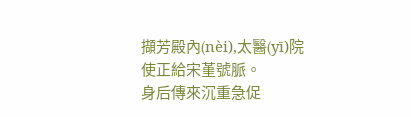擷芳殿內(nèi),太醫(yī)院使正給宋堇號脈。
身后傳來沉重急促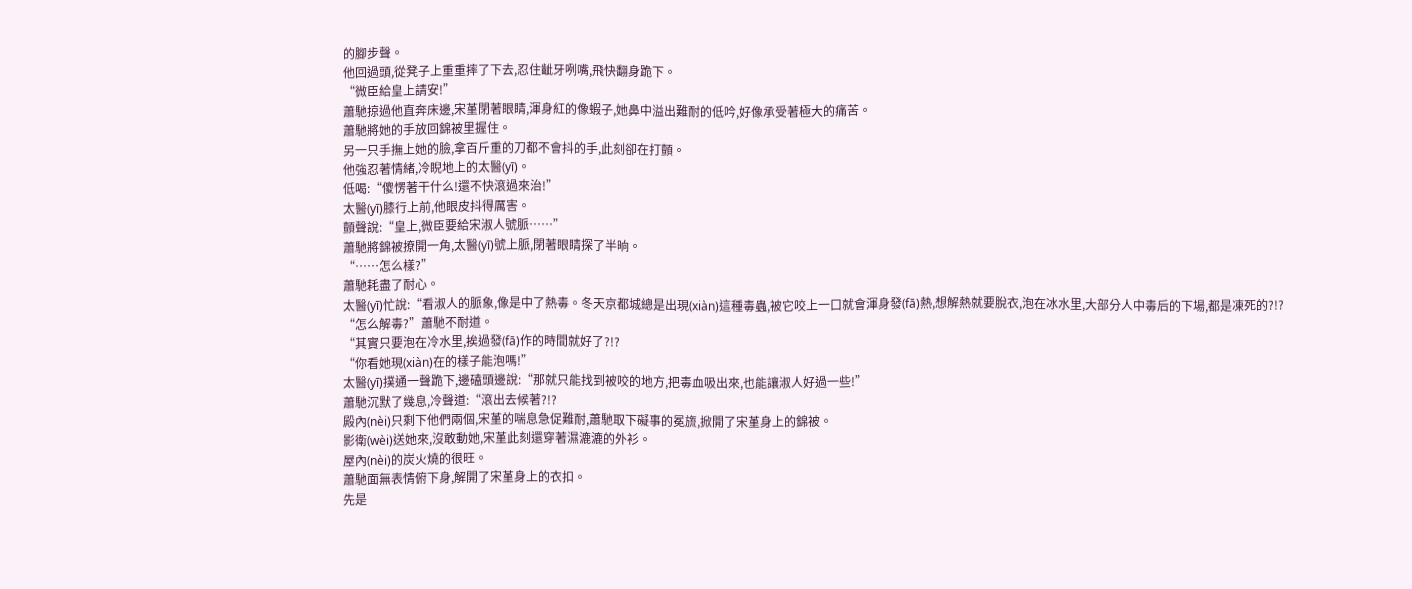的腳步聲。
他回過頭,從凳子上重重摔了下去,忍住齜牙咧嘴,飛快翻身跪下。
“微臣給皇上請安!”
蕭馳掠過他直奔床邊,宋堇閉著眼睛,渾身紅的像蝦子,她鼻中溢出難耐的低吟,好像承受著極大的痛苦。
蕭馳將她的手放回錦被里握住。
另一只手撫上她的臉,拿百斤重的刀都不會抖的手,此刻卻在打顫。
他強忍著情緒,冷睨地上的太醫(yī)。
低喝:“傻愣著干什么!還不快滾過來治!”
太醫(yī)膝行上前,他眼皮抖得厲害。
顫聲說:“皇上,微臣要給宋淑人號脈……”
蕭馳將錦被撩開一角,太醫(yī)號上脈,閉著眼睛探了半晌。
“……怎么樣?”
蕭馳耗盡了耐心。
太醫(yī)忙說:“看淑人的脈象,像是中了熱毒。冬天京都城總是出現(xiàn)這種毒蟲,被它咬上一口就會渾身發(fā)熱,想解熱就要脫衣,泡在冰水里,大部分人中毒后的下場,都是凍死的?!?
“怎么解毒?”蕭馳不耐道。
“其實只要泡在冷水里,挨過發(fā)作的時間就好了?!?
“你看她現(xiàn)在的樣子能泡嗎!”
太醫(yī)撲通一聲跪下,邊磕頭邊說:“那就只能找到被咬的地方,把毒血吸出來,也能讓淑人好過一些!”
蕭馳沉默了幾息,冷聲道:“滾出去候著?!?
殿內(nèi)只剩下他們兩個,宋堇的喘息急促難耐,蕭馳取下礙事的冕旒,掀開了宋堇身上的錦被。
影衛(wèi)送她來,沒敢動她,宋堇此刻還穿著濕漉漉的外衫。
屋內(nèi)的炭火燒的很旺。
蕭馳面無表情俯下身,解開了宋堇身上的衣扣。
先是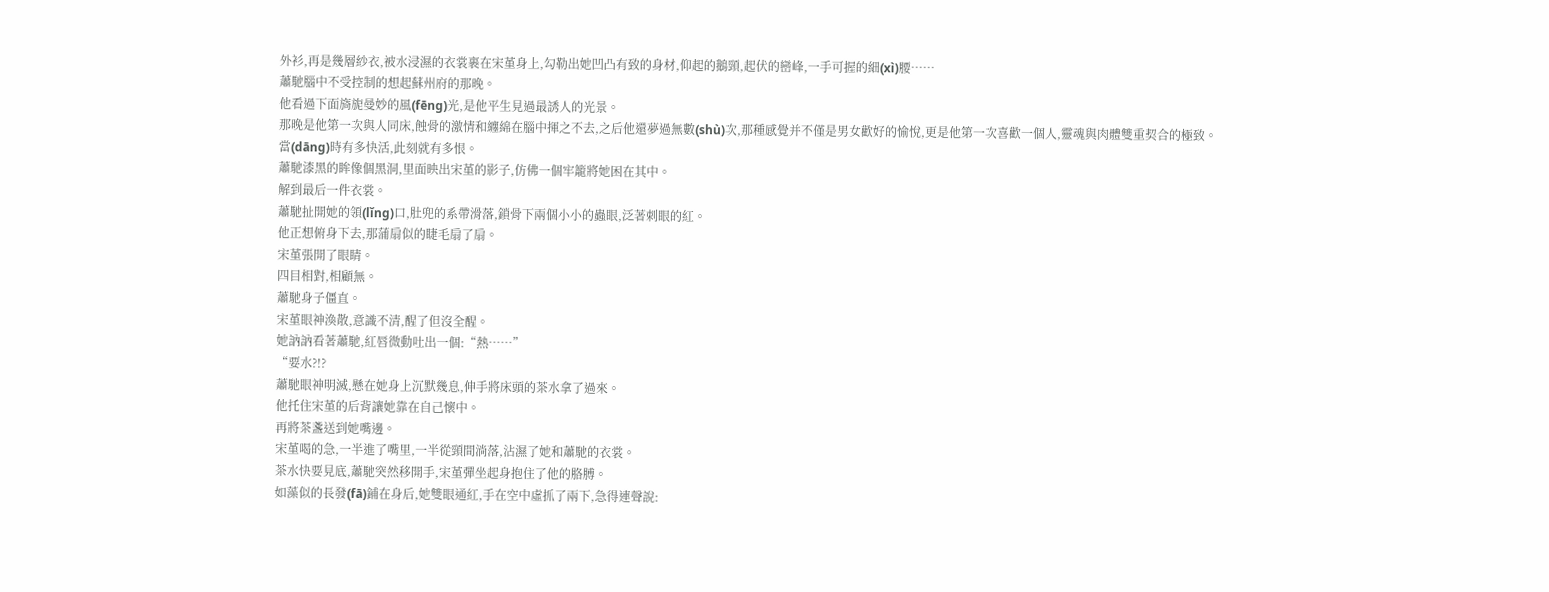外衫,再是幾層紗衣,被水浸濕的衣裳裹在宋堇身上,勾勒出她凹凸有致的身材,仰起的鵝頸,起伏的巒峰,一手可握的細(xì)腰……
蕭馳腦中不受控制的想起蘇州府的那晚。
他看過下面旖旎曼妙的風(fēng)光,是他平生見過最誘人的光景。
那晚是他第一次與人同床,蝕骨的激情和纏綿在腦中揮之不去,之后他還夢過無數(shù)次,那種感覺并不僅是男女歡好的愉悅,更是他第一次喜歡一個人,靈魂與肉體雙重契合的極致。
當(dāng)時有多快活,此刻就有多恨。
蕭馳漆黑的眸像個黑洞,里面映出宋堇的影子,仿佛一個牢籠將她困在其中。
解到最后一件衣裳。
蕭馳扯開她的領(lǐng)口,肚兜的系帶滑落,鎖骨下兩個小小的蟲眼,泛著刺眼的紅。
他正想俯身下去,那蒲扇似的睫毛扇了扇。
宋堇張開了眼睛。
四目相對,相顧無。
蕭馳身子僵直。
宋堇眼神渙散,意識不清,醒了但沒全醒。
她訥訥看著蕭馳,紅唇微動吐出一個:“熱……”
“要水?!?
蕭馳眼神明滅,懸在她身上沉默幾息,伸手將床頭的茶水拿了過來。
他托住宋堇的后背讓她靠在自己懷中。
再將茶盞送到她嘴邊。
宋堇喝的急,一半進了嘴里,一半從頸間淌落,沾濕了她和蕭馳的衣裳。
茶水快要見底,蕭馳突然移開手,宋堇彈坐起身抱住了他的胳膊。
如藻似的長發(fā)鋪在身后,她雙眼通紅,手在空中虛抓了兩下,急得連聲說: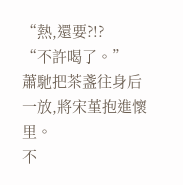“熱,還要?!?
“不許喝了。”
蕭馳把茶盞往身后一放,將宋堇抱進懷里。
不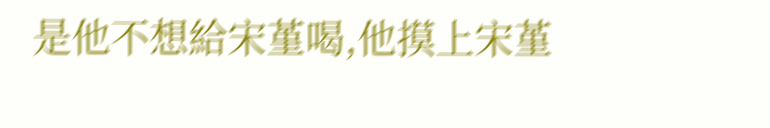是他不想給宋堇喝,他摸上宋堇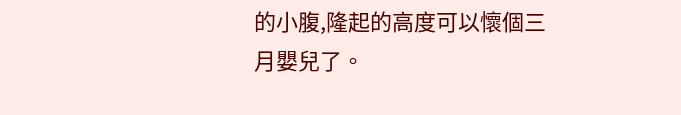的小腹,隆起的高度可以懷個三月嬰兒了。